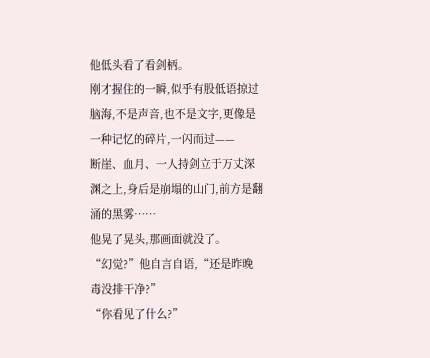他低头看了看剑柄。
刚才握住的一瞬,似乎有股低语掠过脑海,不是声音,也不是文字,更像是一种记忆的碎片,一闪而过——
断崖、血月、一人持剑立于万丈深渊之上,身后是崩塌的山门,前方是翻涌的黑雾……
他晃了晃头,那画面就没了。
“幻觉?”他自言自语,“还是昨晚毒没排干净?”
“你看见了什么?”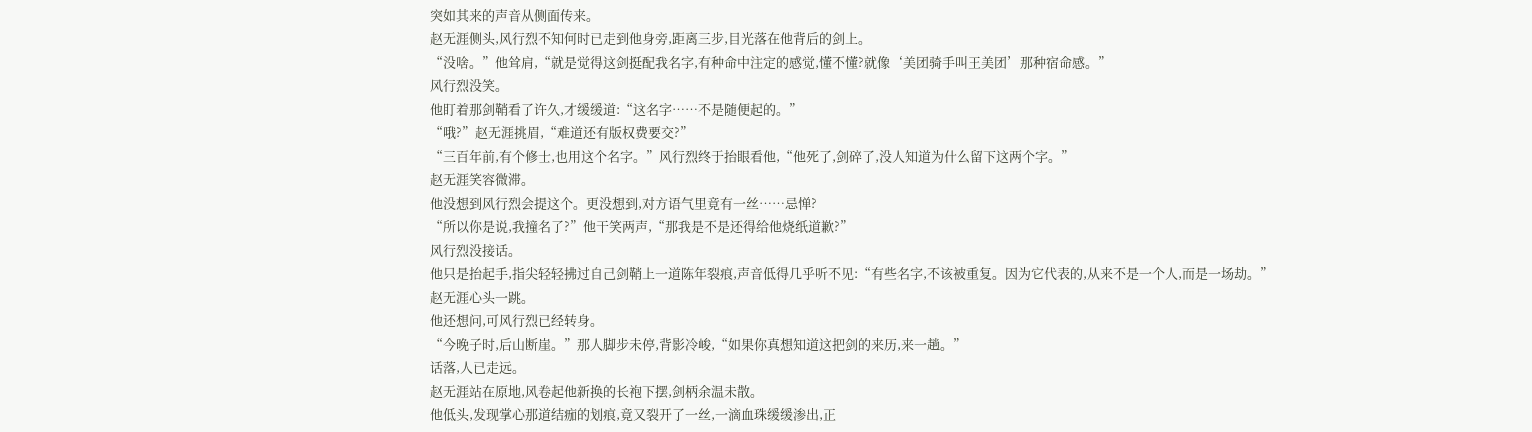突如其来的声音从侧面传来。
赵无涯侧头,风行烈不知何时已走到他身旁,距离三步,目光落在他背后的剑上。
“没啥。”他耸肩,“就是觉得这剑挺配我名字,有种命中注定的感觉,懂不懂?就像‘美团骑手叫王美团’那种宿命感。”
风行烈没笑。
他盯着那剑鞘看了许久,才缓缓道:“这名字……不是随便起的。”
“哦?”赵无涯挑眉,“难道还有版权费要交?”
“三百年前,有个修士,也用这个名字。”风行烈终于抬眼看他,“他死了,剑碎了,没人知道为什么留下这两个字。”
赵无涯笑容微滞。
他没想到风行烈会提这个。更没想到,对方语气里竟有一丝……忌惮?
“所以你是说,我撞名了?”他干笑两声,“那我是不是还得给他烧纸道歉?”
风行烈没接话。
他只是抬起手,指尖轻轻拂过自己剑鞘上一道陈年裂痕,声音低得几乎听不见:“有些名字,不该被重复。因为它代表的,从来不是一个人,而是一场劫。”
赵无涯心头一跳。
他还想问,可风行烈已经转身。
“今晚子时,后山断崖。”那人脚步未停,背影冷峻,“如果你真想知道这把剑的来历,来一趟。”
话落,人已走远。
赵无涯站在原地,风卷起他新换的长袍下摆,剑柄余温未散。
他低头,发现掌心那道结痂的划痕,竟又裂开了一丝,一滴血珠缓缓渗出,正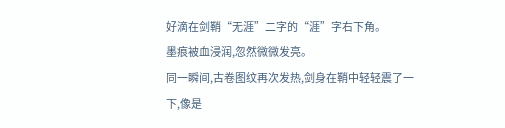好滴在剑鞘“无涯”二字的“涯”字右下角。
墨痕被血浸润,忽然微微发亮。
同一瞬间,古卷图纹再次发热,剑身在鞘中轻轻震了一下,像是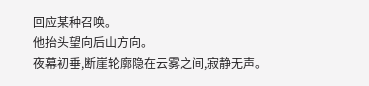回应某种召唤。
他抬头望向后山方向。
夜幕初垂,断崖轮廓隐在云雾之间,寂静无声。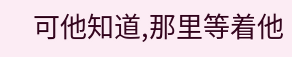可他知道,那里等着他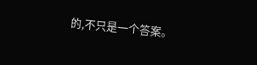的,不只是一个答案。